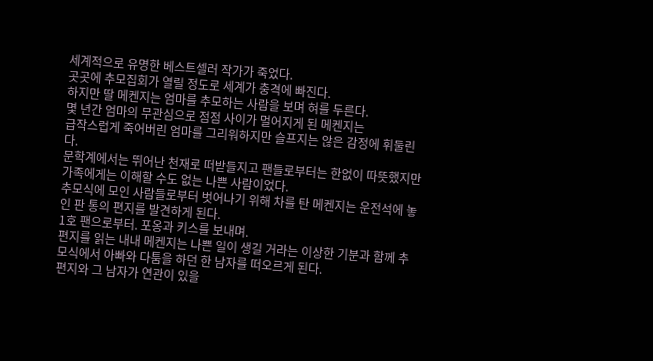세계적으로 유명한 베스트셀러 작가가 죽었다.
곳곳에 추모집회가 열릴 정도로 세계가 충격에 빠진다.
하지만 딸 메켄지는 엄마를 추모하는 사람을 보며 혀를 두른다.
몇 년간 엄마의 무관심으로 점점 사이가 멀어지게 된 메켄지는
급작스럽게 죽어버린 엄마를 그리워하지만 슬프지는 않은 감정에 휘둘린다.
문학계에서는 뛰어난 천재로 떠받들지고 팬들로부터는 한없이 따뜻했지만 가족에게는 이해할 수도 없는 나쁜 사람이었다.
추모식에 모인 사람들로부터 벗어나기 위해 차를 탄 메켄지는 운전석에 놓인 판 통의 편지를 발견하게 된다.
1호 팬으로부터. 포옹과 키스를 보내며.
편지를 읽는 내내 메켄지는 나쁜 일이 생길 거라는 이상한 기분과 함께 추모식에서 아빠와 다툼을 하던 한 남자를 떠오르게 된다.
편지와 그 남자가 연관이 있을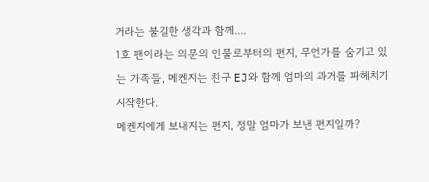거라는 불길한 생각과 함께....
1호 팬이라는 의문의 인물로부터의 편지, 무언가를 숨기고 있는 가족들, 메켄지는 친구 EJ와 함께 엄마의 과거를 파헤치기 시작한다.
메켄지에게 보내지는 편지, 정말 엄마가 보낸 편지일까?